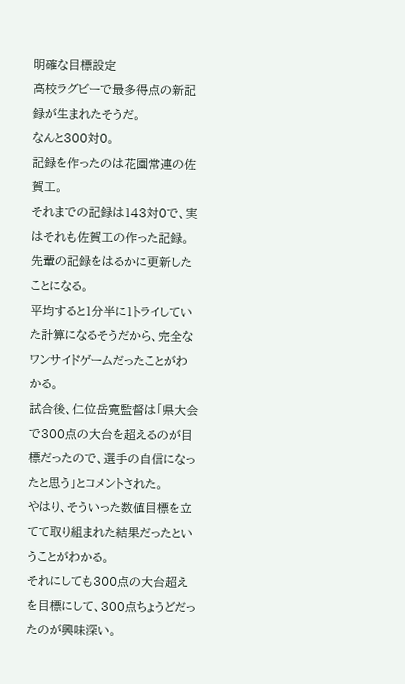明確な目標設定
高校ラグビーで最多得点の新記録が生まれたそうだ。
なんと300対0。
記録を作ったのは花園常連の佐賀工。
それまでの記録は143対0で、実はそれも佐賀工の作った記録。
先輩の記録をはるかに更新したことになる。
平均すると1分半に1トライしていた計算になるそうだから、完全なワンサイドゲームだったことがわかる。
試合後、仁位岳寛監督は「県大会で300点の大台を超えるのが目標だったので、選手の自信になったと思う」とコメントされた。
やはり、そういった数値目標を立てて取り組まれた結果だったということがわかる。
それにしても300点の大台超えを目標にして、300点ちょうどだったのが興味深い。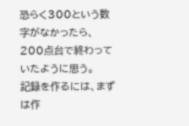恐らく300という数字がなかったら、200点台で終わっていたように思う。
記録を作るには、まずは作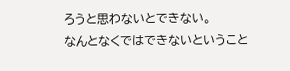ろうと思わないとできない。
なんとなくではできないということ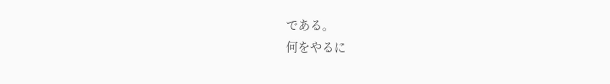である。
何をやるに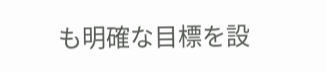も明確な目標を設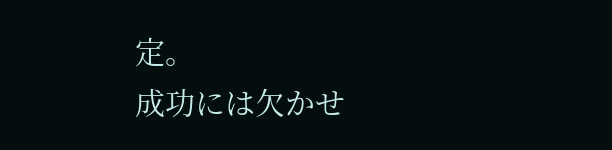定。
成功には欠かせ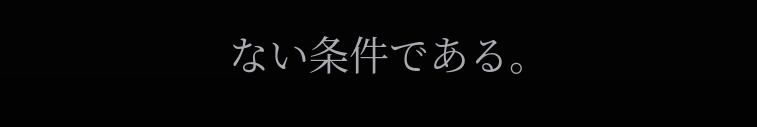ない条件である。